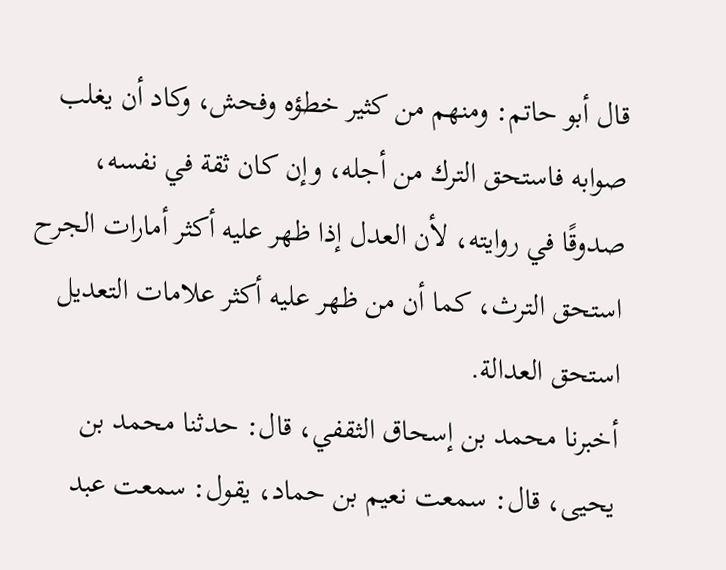قال أبو حاتم: ومنهم من كثير خطؤه وفحش، وكاد أن يغلب صوابه فاستحق الترك من أجله، وإن كان ثقة في نفسه، صدوقًا في روايته، لأن العدل إذا ظهر عليه أكثر أمارات الجرح استحق الترث، كما أن من ظهر عليه أكثر علامات التعديل استحق العدالة.
أخبرنا محمد بن إسحاق الثقفي، قال: حدثنا محمد بن يحيى، قال: سمعت نعيم بن حماد، يقول: سمعت عبد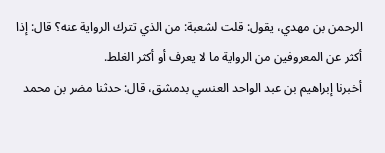الرحمن بن مهدي، يقول: قلت لشعبة: من الذي تترك الرواية عنه؟ قال: إذا أكثر عن المعروفين من الرواية ما لا يعرف أو أكثر الغلط.
أخبرنا إبراهيم بن عبد الواحد العنسي بدمشق، قال: حدثنا مضر بن محمد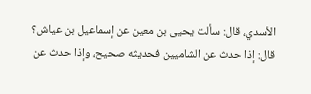الأسدي، قال: سألت يحيى بن معين عن إسماعيل بن عياش؟ قال: إذا حدث عن الشاميين فحديثه صحيح، وإذا حدث عن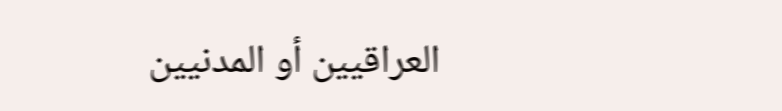العراقيين أو المدنيين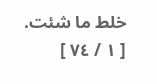خلط ما شئت.
[ ١ / ٧٤ ]